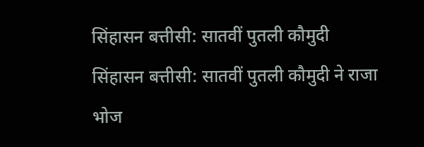सिंहासन बत्तीसी: सातवीं पुतली कौमुदी
सिंहासन बत्तीसी: सातवीं पुतली कौमुदी ने राजा भोज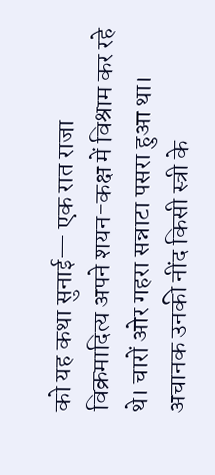को यह कथा सुनाई— एक रात राजा विक्रमादित्य अपने शयन-कक्ष में विश्राम कर रहे थे। चारों ओर गहरा सन्नाटा पसरा हुआ था। अचानक उनकी नींद किसी स्त्री के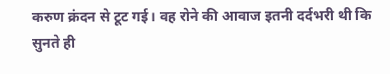करुण क्रंदन से टूट गई। वह रोने की आवाज इतनी दर्दभरी थी कि सुनते ही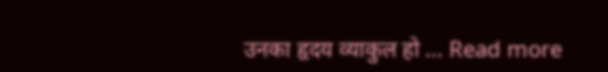उनका हृदय व्याकुल हो … Read more